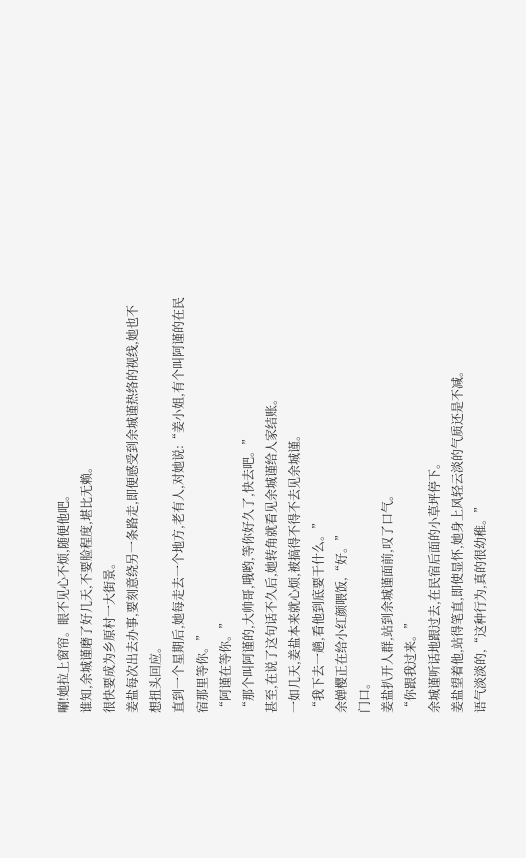唰!她拉上窗帘。眼不见心不烦,随便他吧。
谁知,余城谨磨了好几天,不要脸程度,堪比无赖。
很快要成为乡原村一大街景。
姜盐每次出去办事,要刻意绕另一条路走,即便感受到余城谨热络的视线,她也不想扭头回应。
直到一个星期后,她每走去一个地方,老有人,对她说:“姜小姐,有个叫阿谨的在民宿那里等你。”
“阿谨在等你。”
“那个叫阿谨的,大帅哥,哦哟,等你好久了,快去吧。”
甚至,在说了这句话不久后,她转角就看见余城谨给人家结账。
一如几天,姜盐本来就心烦,被搞得不得不去见余城谨。
“我下去一趟,看他到底要干什么。”
余婵樱正在给小红颜喂饭,“好。”
门口。
姜盐扒开人群,站到余城谨面前,叹了口气。
“你跟我过来。”
余城谨听话地跟过去,在民宿后面的小草坪停下。
姜盐望着他,站得笔直,即使显怀,她身上风轻云淡的气质还是不减。
语气淡淡的,“这种行为,真的很幼稚。”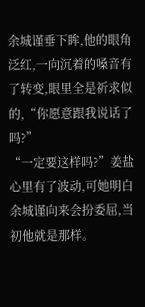余城谨垂下眸,他的眼角泛红,一向沉着的嗓音有了转变,眼里全是祈求似的,“你愿意跟我说话了吗?”
“一定要这样吗?”姜盐心里有了波动,可她明白余城谨向来会扮委屈,当初他就是那样。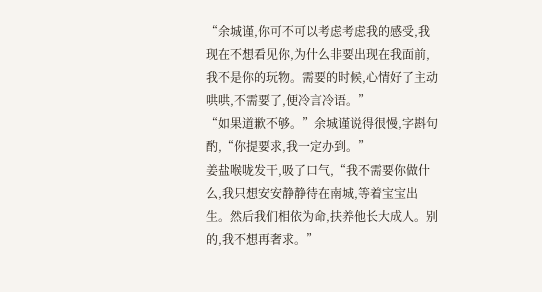“余城谨,你可不可以考虑考虑我的感受,我现在不想看见你,为什么非要出现在我面前,我不是你的玩物。需要的时候,心情好了主动哄哄,不需要了,便冷言冷语。”
“如果道歉不够。”余城谨说得很慢,字斟句酌,“你提要求,我一定办到。”
姜盐喉咙发干,吸了口气,“我不需要你做什么,我只想安安静静待在南城,等着宝宝出生。然后我们相依为命,扶养他长大成人。别的,我不想再奢求。”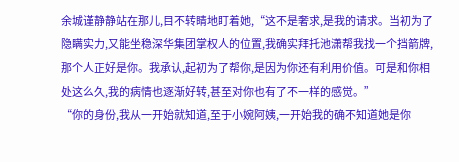余城谨静静站在那儿,目不转睛地盯着她,“这不是奢求,是我的请求。当初为了隐瞒实力,又能坐稳深华集团掌权人的位置,我确实拜托池潇帮我找一个挡箭牌,那个人正好是你。我承认,起初为了帮你,是因为你还有利用价值。可是和你相处这么久,我的病情也逐渐好转,甚至对你也有了不一样的感觉。”
“你的身份,我从一开始就知道,至于小婉阿姨,一开始我的确不知道她是你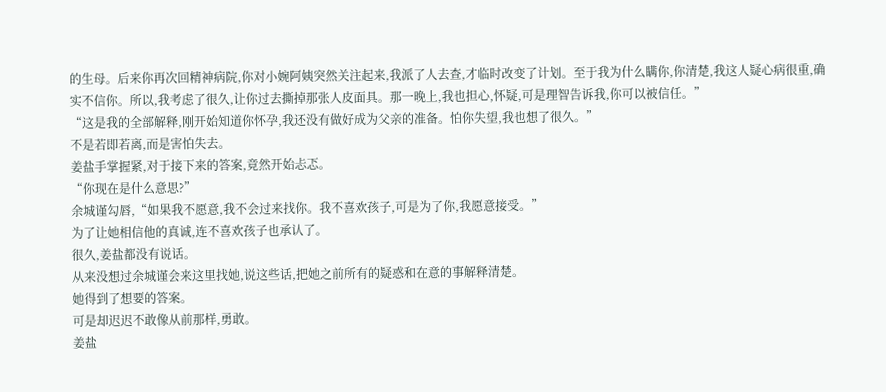的生母。后来你再次回精神病院,你对小婉阿姨突然关注起来,我派了人去查,才临时改变了计划。至于我为什么瞒你,你清楚,我这人疑心病很重,确实不信你。所以,我考虑了很久,让你过去撕掉那张人皮面具。那一晚上,我也担心,怀疑,可是理智告诉我,你可以被信任。”
“这是我的全部解释,刚开始知道你怀孕,我还没有做好成为父亲的准备。怕你失望,我也想了很久。”
不是若即若离,而是害怕失去。
姜盐手掌握紧,对于接下来的答案,竟然开始忐忑。
“你现在是什么意思?”
余城谨勾唇,“如果我不愿意,我不会过来找你。我不喜欢孩子,可是为了你,我愿意接受。”
为了让她相信他的真诚,连不喜欢孩子也承认了。
很久,姜盐都没有说话。
从来没想过余城谨会来这里找她,说这些话,把她之前所有的疑惑和在意的事解释清楚。
她得到了想要的答案。
可是却迟迟不敢像从前那样,勇敢。
姜盐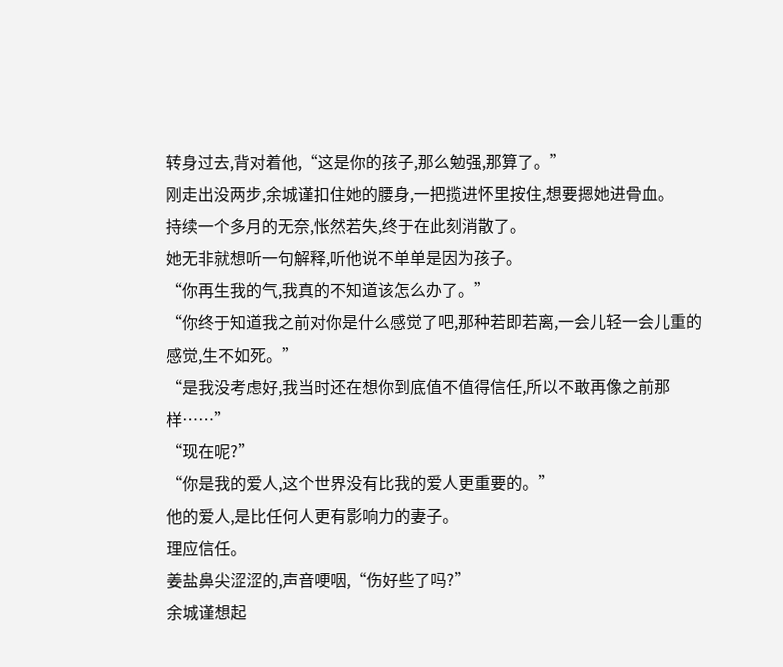转身过去,背对着他,“这是你的孩子,那么勉强,那算了。”
刚走出没两步,余城谨扣住她的腰身,一把揽进怀里按住,想要摁她进骨血。
持续一个多月的无奈,怅然若失,终于在此刻消散了。
她无非就想听一句解释,听他说不单单是因为孩子。
“你再生我的气,我真的不知道该怎么办了。”
“你终于知道我之前对你是什么感觉了吧,那种若即若离,一会儿轻一会儿重的感觉,生不如死。”
“是我没考虑好,我当时还在想你到底值不值得信任,所以不敢再像之前那样……”
“现在呢?”
“你是我的爱人,这个世界没有比我的爱人更重要的。”
他的爱人,是比任何人更有影响力的妻子。
理应信任。
姜盐鼻尖涩涩的,声音哽咽,“伤好些了吗?”
余城谨想起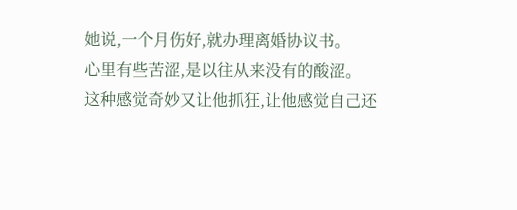她说,一个月伤好,就办理离婚协议书。
心里有些苦涩,是以往从来没有的酸涩。
这种感觉奇妙又让他抓狂,让他感觉自己还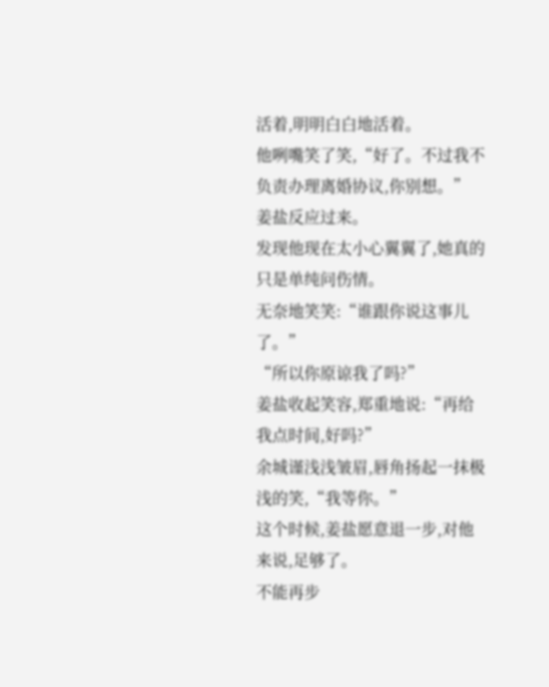活着,明明白白地活着。
他咧嘴笑了笑,“好了。不过我不负责办理离婚协议,你别想。”
姜盐反应过来。
发现他现在太小心翼翼了,她真的只是单纯问伤情。
无奈地笑笑:“谁跟你说这事儿了。”
“所以你原谅我了吗?”
姜盐收起笑容,郑重地说:“再给我点时间,好吗?”
余城谨浅浅皱眉,唇角扬起一抹极浅的笑,“我等你。”
这个时候,姜盐愿意退一步,对他来说,足够了。
不能再步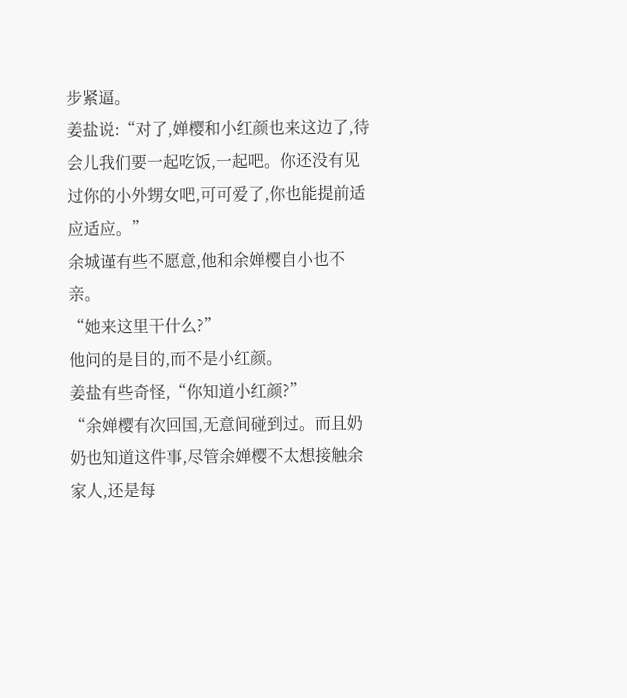步紧逼。
姜盐说:“对了,婵樱和小红颜也来这边了,待会儿我们要一起吃饭,一起吧。你还没有见过你的小外甥女吧,可可爱了,你也能提前适应适应。”
余城谨有些不愿意,他和余婵樱自小也不亲。
“她来这里干什么?”
他问的是目的,而不是小红颜。
姜盐有些奇怪,“你知道小红颜?”
“余婵樱有次回国,无意间碰到过。而且奶奶也知道这件事,尽管余婵樱不太想接触余家人,还是每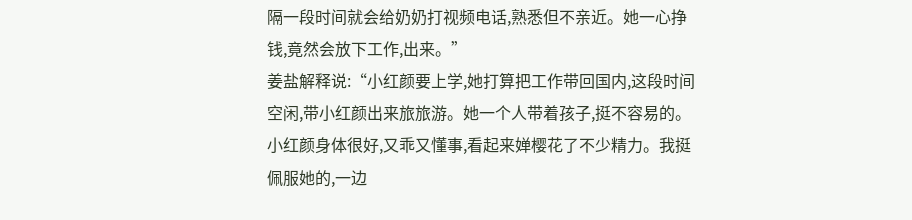隔一段时间就会给奶奶打视频电话,熟悉但不亲近。她一心挣钱,竟然会放下工作,出来。”
姜盐解释说:“小红颜要上学,她打算把工作带回国内,这段时间空闲,带小红颜出来旅旅游。她一个人带着孩子,挺不容易的。小红颜身体很好,又乖又懂事,看起来婵樱花了不少精力。我挺佩服她的,一边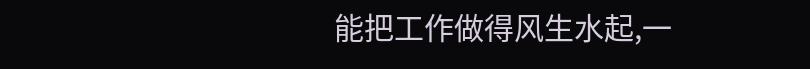能把工作做得风生水起,一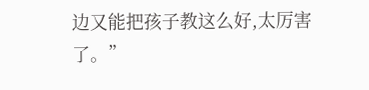边又能把孩子教这么好,太厉害了。”